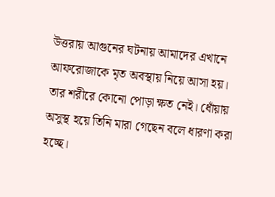উত্তরায় আগুনের ঘটনায় আমাদের এখানে আফরোজাকে মৃত অবস্থায় নিয়ে আসা হয়। তার শরীরে কোনো পোড়া ক্ষত নেই। ধোঁয়ায় অসুস্থ হয়ে তিনি মারা গেছেন বলে ধারণা করা হচ্ছে।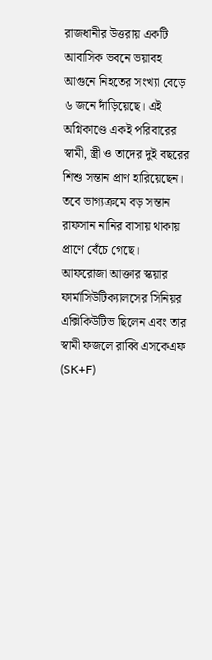রাজধানীর উত্তরায় একটি আবাসিক ভবনে ভয়াবহ আগুনে নিহতের সংখ্যা বেড়ে ৬ জনে দাঁড়িয়েছে। এই অগ্নিকাণ্ডে একই পরিবারের স্বামী, স্ত্রী ও তাদের দুই বছরের শিশু সন্তান প্রাণ হারিয়েছেন। তবে ভাগ্যক্রমে বড় সন্তান রাফসান নানির বাসায় থাকায় প্রাণে বেঁচে গেছে।
আফরোজা আক্তার স্কয়ার ফার্মাসিউটিক্যালসের সিনিয়র এক্সিকিউটিভ ছিলেন এবং তার স্বামী ফজলে রাব্বি এসকেএফ (SK+F)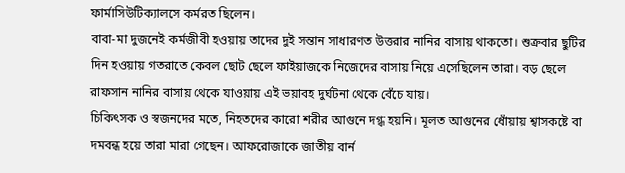ফার্মাসিউটিক্যালসে কর্মরত ছিলেন।
বাবা-মা দুজনেই কর্মজীবী হওয়ায় তাদের দুই সন্তান সাধারণত উত্তরার নানির বাসায় থাকতো। শুক্রবার ছুটির দিন হওয়ায় গতরাতে কেবল ছোট ছেলে ফাইয়াজকে নিজেদের বাসায় নিয়ে এসেছিলেন তারা। বড় ছেলে রাফসান নানির বাসায় থেকে যাওয়ায় এই ভয়াবহ দুর্ঘটনা থেকে বেঁচে যায়।
চিকিৎসক ও স্বজনদের মতে, নিহতদের কারো শরীর আগুনে দগ্ধ হয়নি। মূলত আগুনের ধোঁয়ায় শ্বাসকষ্টে বা দমবন্ধ হয়ে তারা মারা গেছেন। আফরোজাকে জাতীয় বার্ন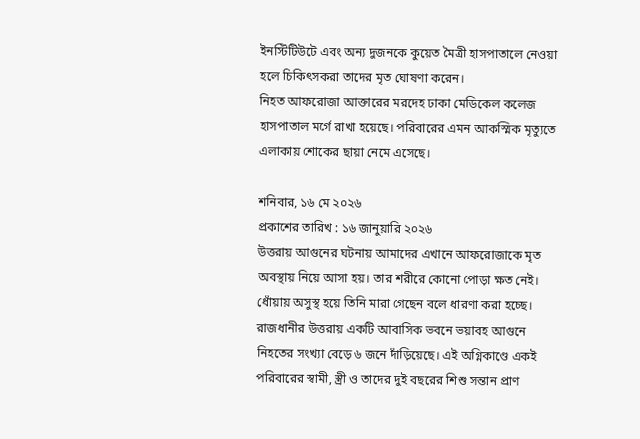ইনস্টিটিউটে এবং অন্য দুজনকে কুয়েত মৈত্রী হাসপাতালে নেওয়া হলে চিকিৎসকরা তাদের মৃত ঘোষণা করেন।
নিহত আফরোজা আক্তারের মরদেহ ঢাকা মেডিকেল কলেজ হাসপাতাল মর্গে রাখা হয়েছে। পরিবারের এমন আকস্মিক মৃত্যুতে এলাকায় শোকের ছায়া নেমে এসেছে।

শনিবার, ১৬ মে ২০২৬
প্রকাশের তারিখ : ১৬ জানুয়ারি ২০২৬
উত্তরায় আগুনের ঘটনায় আমাদের এখানে আফরোজাকে মৃত অবস্থায় নিয়ে আসা হয়। তার শরীরে কোনো পোড়া ক্ষত নেই। ধোঁয়ায় অসুস্থ হয়ে তিনি মারা গেছেন বলে ধারণা করা হচ্ছে।
রাজধানীর উত্তরায় একটি আবাসিক ভবনে ভয়াবহ আগুনে নিহতের সংখ্যা বেড়ে ৬ জনে দাঁড়িয়েছে। এই অগ্নিকাণ্ডে একই পরিবারের স্বামী, স্ত্রী ও তাদের দুই বছরের শিশু সন্তান প্রাণ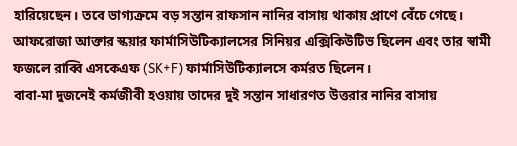হারিয়েছেন। তবে ভাগ্যক্রমে বড় সন্তান রাফসান নানির বাসায় থাকায় প্রাণে বেঁচে গেছে।
আফরোজা আক্তার স্কয়ার ফার্মাসিউটিক্যালসের সিনিয়র এক্সিকিউটিভ ছিলেন এবং তার স্বামী ফজলে রাব্বি এসকেএফ (SK+F) ফার্মাসিউটিক্যালসে কর্মরত ছিলেন।
বাবা-মা দুজনেই কর্মজীবী হওয়ায় তাদের দুই সন্তান সাধারণত উত্তরার নানির বাসায়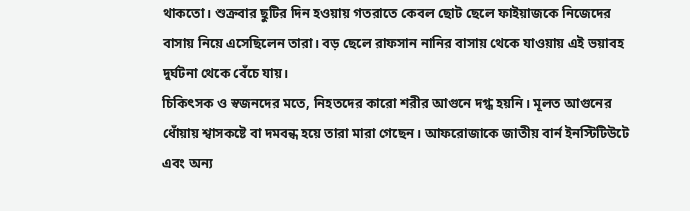থাকতো। শুক্রবার ছুটির দিন হওয়ায় গতরাতে কেবল ছোট ছেলে ফাইয়াজকে নিজেদের বাসায় নিয়ে এসেছিলেন তারা। বড় ছেলে রাফসান নানির বাসায় থেকে যাওয়ায় এই ভয়াবহ দুর্ঘটনা থেকে বেঁচে যায়।
চিকিৎসক ও স্বজনদের মতে, নিহতদের কারো শরীর আগুনে দগ্ধ হয়নি। মূলত আগুনের ধোঁয়ায় শ্বাসকষ্টে বা দমবন্ধ হয়ে তারা মারা গেছেন। আফরোজাকে জাতীয় বার্ন ইনস্টিটিউটে এবং অন্য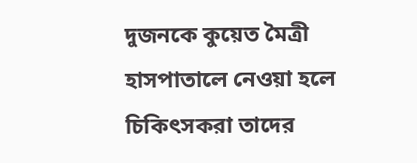দুজনকে কুয়েত মৈত্রী হাসপাতালে নেওয়া হলে চিকিৎসকরা তাদের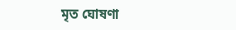মৃত ঘোষণা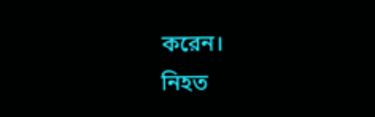করেন।
নিহত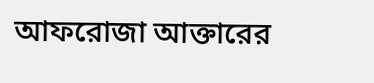আফরোজা আক্তারের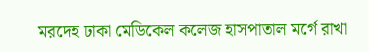মরদেহ ঢাকা মেডিকেল কলেজ হাসপাতাল মর্গে রাখা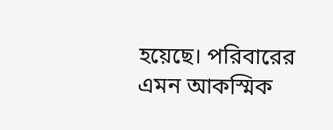হয়েছে। পরিবারের এমন আকস্মিক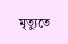মৃত্যুতে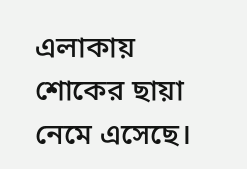এলাকায় শোকের ছায়া নেমে এসেছে।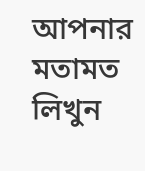আপনার মতামত লিখুন